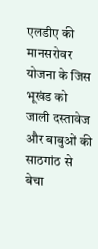एलडीए की मानसरोवर योजना के जिस भूखंड को जाली दस्तावेज और बाबुओं की साठगांठ से बेचा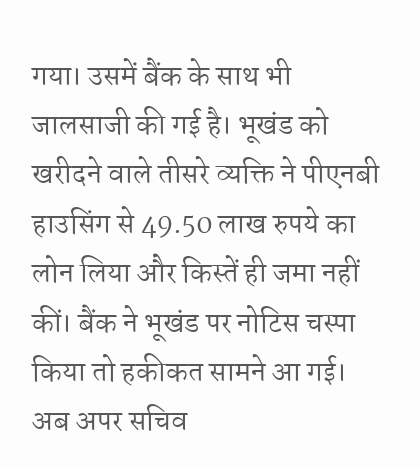गया। उसमें बैंक के साथ भी जालसाजी की गई है। भूखंड को खरीदने वाले तीसरे व्यक्ति ने पीएनबी हाउसिंग से 49.50 लाख रुपये का लोन लिया और किस्तें ही जमा नहीं कीं। बैंक ने भूखंड पर नोटिस चस्पा किया तो हकीकत सामने आ गई। अब अपर सचिव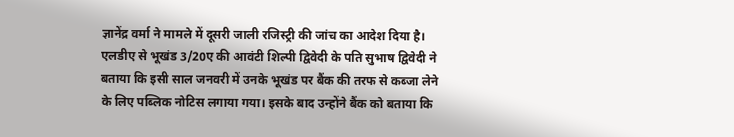ज्ञानेंद्र वर्मा ने मामले में दूसरी जाली रजिस्ट्री की जांच का आदेश दिया है।
एलडीए से भूखंड 3/20ए की आवंटी शिल्पी द्विवेदी के पति सुभाष द्विवेदी ने बताया कि इसी साल जनवरी में उनके भूखंड पर बैंक की तरफ से कब्जा लेने के लिए पब्लिक नोटिस लगाया गया। इसके बाद उन्होंने बैंक को बताया कि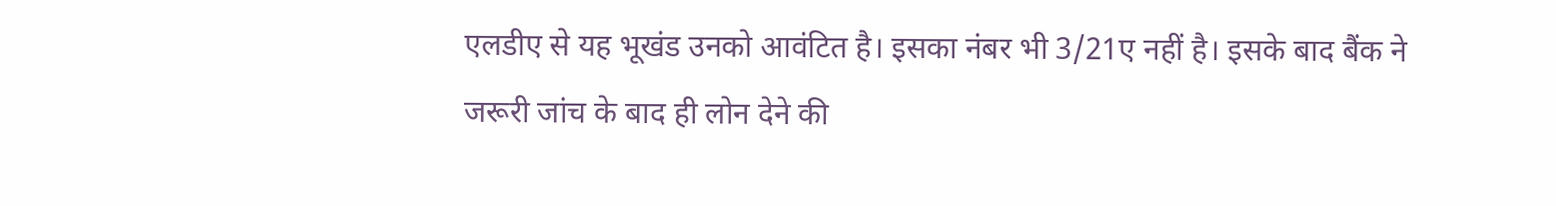एलडीए से यह भूखंड उनको आवंटित है। इसका नंबर भी 3/21ए नहीं है। इसके बाद बैंक ने जरूरी जांच के बाद ही लोन देने की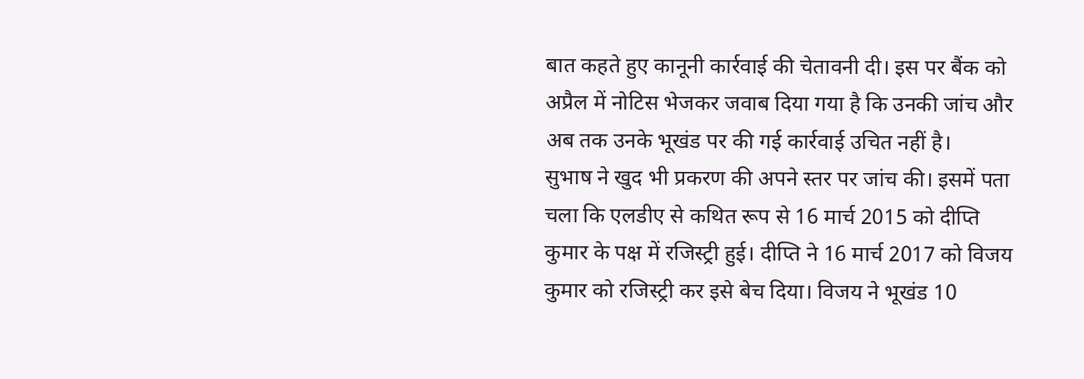बात कहते हुए कानूनी कार्रवाई की चेतावनी दी। इस पर बैंक को अप्रैल में नोटिस भेजकर जवाब दिया गया है कि उनकी जांच और अब तक उनके भूखंड पर की गई कार्रवाई उचित नहीं है।
सुभाष ने खुद भी प्रकरण की अपने स्तर पर जांच की। इसमें पता चला कि एलडीए से कथित रूप से 16 मार्च 2015 को दीप्ति कुमार के पक्ष में रजिस्ट्री हुई। दीप्ति ने 16 मार्च 2017 को विजय कुमार को रजिस्ट्री कर इसे बेच दिया। विजय ने भूखंड 10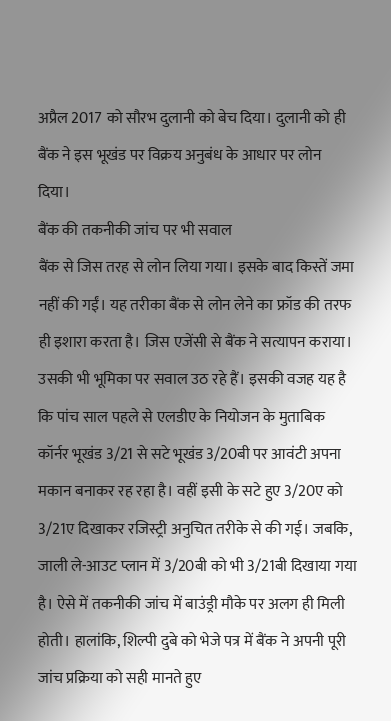अप्रैल 2017 को सौरभ दुलानी को बेच दिया। दुलानी को ही बैंक ने इस भूखंड पर विक्रय अनुबंध के आधार पर लोन दिया।
बैंक की तकनीकी जांच पर भी सवाल
बैंक से जिस तरह से लोन लिया गया। इसके बाद किस्तें जमा नहीं की गईं। यह तरीका बैंक से लोन लेने का फ्रॉड की तरफ ही इशारा करता है। जिस एजेंसी से बैंक ने सत्यापन कराया। उसकी भी भूमिका पर सवाल उठ रहे हैं। इसकी वजह यह है कि पांच साल पहले से एलडीए के नियोजन के मुताबिक कॉर्नर भूखंड 3/21 से सटे भूखंड 3/20बी पर आवंटी अपना मकान बनाकर रह रहा है। वहीं इसी के सटे हुए 3/20ए को 3/21ए दिखाकर रजिस्ट्री अनुचित तरीके से की गई। जबकि, जाली ले-आउट प्लान में 3/20बी को भी 3/21बी दिखाया गया है। ऐसे में तकनीकी जांच में बाउंड्री मौके पर अलग ही मिली होती। हालांकि, शिल्पी दुबे को भेजे पत्र में बैंक ने अपनी पूरी जांच प्रक्रिया को सही मानते हुए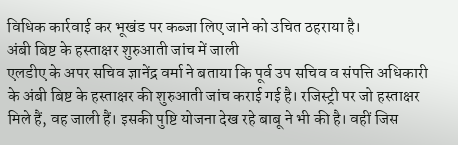विधिक कार्रवाई कर भूखंड पर कब्जा लिए जाने को उचित ठहराया है।
अंबी बिष्ट के हस्ताक्षर शुरुआती जांच में जाली
एलडीए के अपर सचिव ज्ञानेंद्र वर्मा ने बताया कि पूर्व उप सचिव व संपत्ति अधिकारी के अंबी बिष्ट के हस्ताक्षर की शुरुआती जांच कराई गई है। रजिस्ट्री पर जो हस्ताक्षर मिले हैं, वह जाली हैं। इसकी पुष्टि योजना देख रहे बाबू ने भी की है। वहीं जिस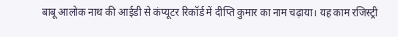बाबू आलोक नाथ की आईडी से कंप्यूटर रिकॉर्ड में दीप्ति कुमार का नाम चढ़ाया। यह काम रजिस्ट्री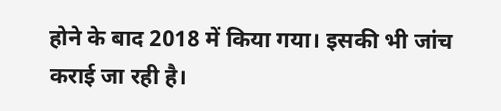होने के बाद 2018 में किया गया। इसकी भी जांच कराई जा रही है।